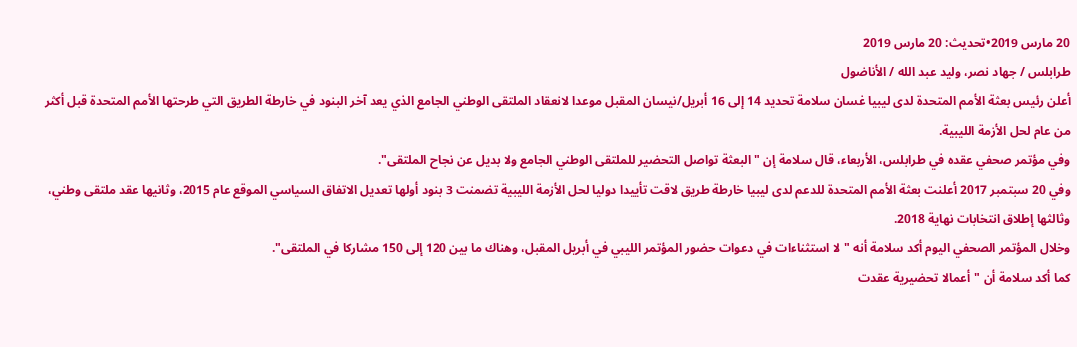20 مارس 2019•تحديث: 20 مارس 2019
طرابلس / جهاد نصر، وليد عبد الله / الأناضول
أعلن رئيس بعثة الأمم المتحدة لدى ليبيا غسان سلامة تحديد 14 إلى 16 أبريل/نيسان المقبل موعدا لانعقاد الملتقى الوطني الجامع الذي يعد آخر البنود في خارطة الطريق التي طرحتها الأمم المتحدة قبل أكثر من عام لحل الأزمة الليبية.
وفي مؤتمر صحفي عقده في طرابلس، الأربعاء، قال سلامة إن "البعثة تواصل التحضير للملتقى الوطني الجامع ولا بديل عن نجاح الملتقى".
وفي 20 سبتمبر 2017 أعلنت بعثة الأمم المتحدة للدعم لدى ليبيا خارطة طريق لاقت تأييدا دوليا لحل الأزمة الليبية تضمنت 3 بنود أولها تعديل الاتفاق السياسي الموقع عام 2015، وثانيها عقد ملتقى وطني، وثالثها إطلاق انتخابات نهاية 2018.
وخلال المؤتمر الصحفي اليوم أكد سلامة أنه "لا استثناءات في دعوات حضور المؤتمر الليبي في أبريل المقبل، وهناك ما بين 120 إلى 150 مشاركا في الملتقى".
كما أكد سلامة أن "أعمالا تحضيرية عقدت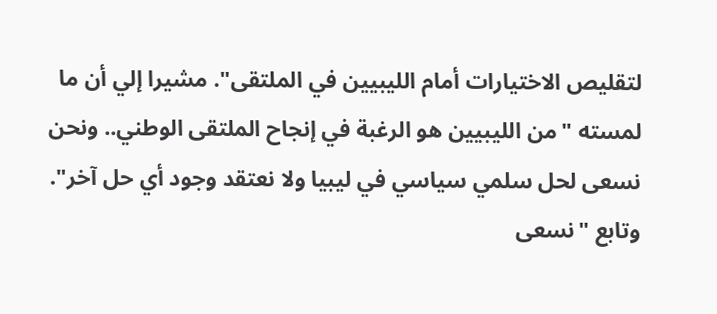لتقليص الاختيارات أمام الليبيين في الملتقى". مشيرا إلي أن ما لمسته "من الليبيين هو الرغبة في إنجاح الملتقى الوطني.. ونحن نسعى لحل سلمي سياسي في ليبيا ولا نعتقد وجود أي حل آخر".
وتابع "نسعى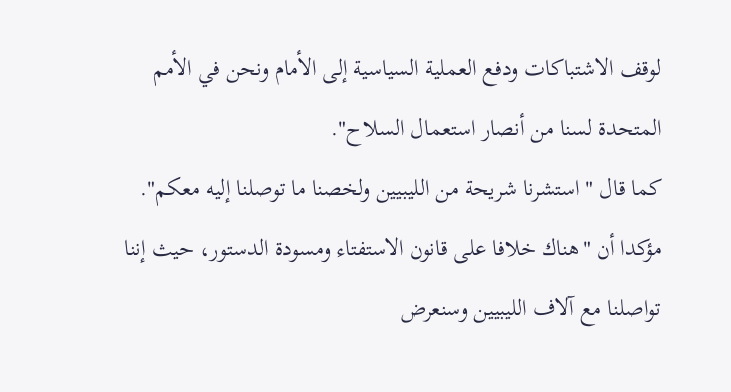لوقف الاشتباكات ودفع العملية السياسية إلى الأمام ونحن في الأمم المتحدة لسنا من أنصار استعمال السلاح".
كما قال "استشرنا شريحة من الليبيين ولخصنا ما توصلنا إليه معكم". مؤكدا أن "هناك خلافا على قانون الاستفتاء ومسودة الدستور، حيث إننا تواصلنا مع آلاف الليبيين وسنعرض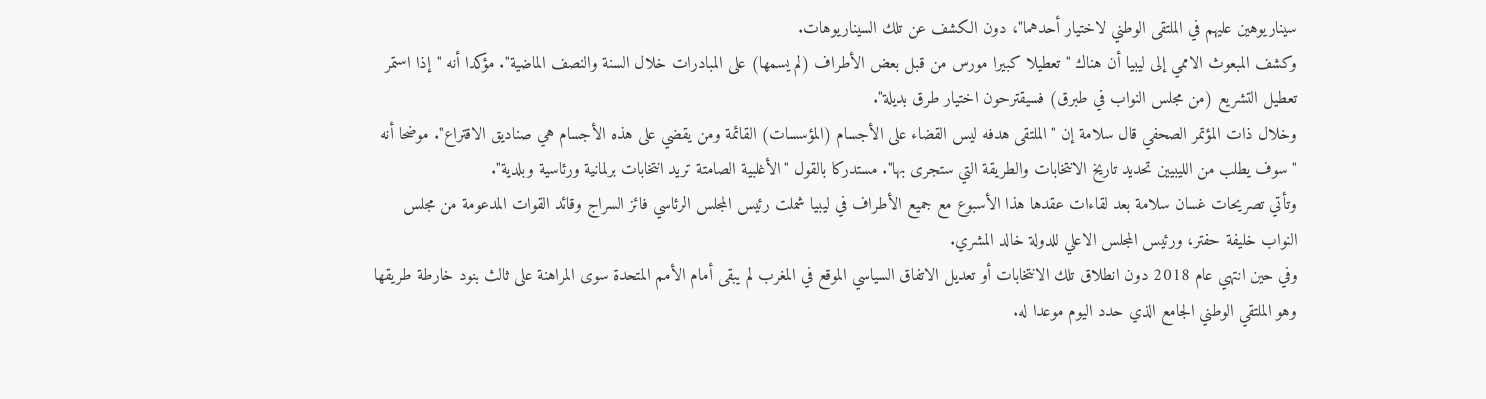سيناريوهين عليهم في الملتقى الوطني لاختيار أحدهما"، دون الكشف عن تلك السيناريوهات.
وكشف المبعوث الاممي إلى ليبيا أن هناك "تعطيلا كبيرا مورس من قبل بعض الأطراف (لم يسمها) على المبادرات خلال السنة والنصف الماضية". مؤكدا أنه "إذا استمر تعطيل التشريع (من مجلس النواب في طبرق) فسيقترحون اختيار طرق بديلة".
وخلال ذات المؤتمر الصحفي قال سلامة إن "الملتقى هدفه ليس القضاء على الأجسام (المؤسسات) القائمة ومن يقضي على هذه الأجسام هي صناديق الاقتراع". موضحا أنه "سوف يطلب من الليبيين تحديد تاريخ الانتخابات والطريقة التي ستجرى بها". مستدركا بالقول "الأغلبية الصامتة تريد انتخابات برلمانية ورئاسية وبلدية".
وتأتي تصريحات غسان سلامة بعد لقاءات عقدها هذا الأسبوع مع جميع الأطراف في ليبيا شملت رئيس المجلس الرئاسي فائز السراج وقائد القوات المدعومة من مجلس النواب خليفة حفتر، ورئيس المجلس الاعلي للدولة خالد المشري.
وفي حين انتهي عام 2018 دون انطلاق تلك الانتخابات أو تعديل الاتفاق السياسي الموقع في المغرب لم يبقى أمام الأمم المتحدة سوى المراهنة على ثالث بنود خارطة طريقها وهو الملتقي الوطني الجامع الذي حدد اليوم موعدا له.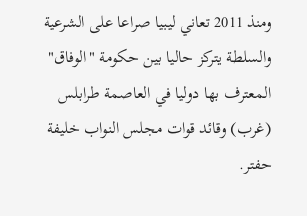ومنذ 2011 تعاني ليبيا صراعا على الشرعية والسلطة يتركز حاليا بين حكومة "الوفاق" المعترف بها دوليا في العاصمة طرابلس (غرب) وقائد قوات مجلس النواب خليفة حفتر.